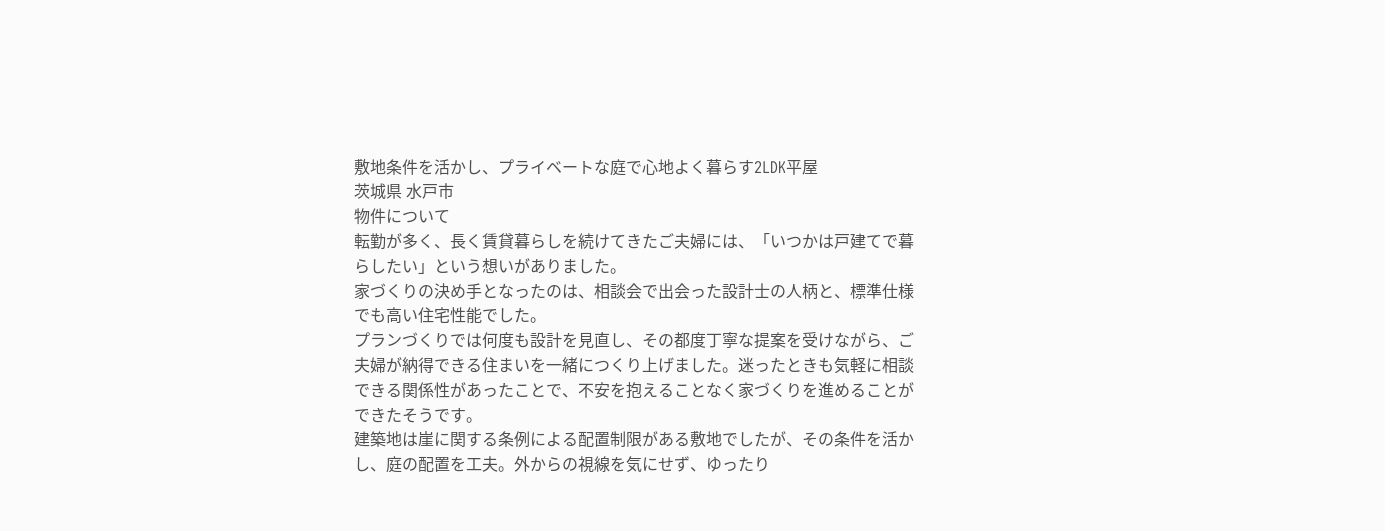敷地条件を活かし、プライベートな庭で心地よく暮らす2LDK平屋
茨城県 水戸市
物件について
転勤が多く、長く賃貸暮らしを続けてきたご夫婦には、「いつかは戸建てで暮らしたい」という想いがありました。
家づくりの決め手となったのは、相談会で出会った設計士の人柄と、標準仕様でも高い住宅性能でした。
プランづくりでは何度も設計を見直し、その都度丁寧な提案を受けながら、ご夫婦が納得できる住まいを一緒につくり上げました。迷ったときも気軽に相談できる関係性があったことで、不安を抱えることなく家づくりを進めることができたそうです。
建築地は崖に関する条例による配置制限がある敷地でしたが、その条件を活かし、庭の配置を工夫。外からの視線を気にせず、ゆったり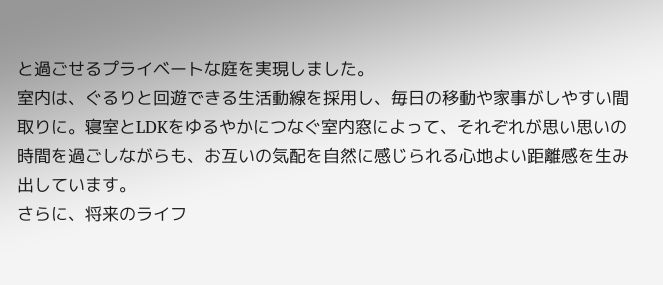と過ごせるプライベートな庭を実現しました。
室内は、ぐるりと回遊できる生活動線を採用し、毎日の移動や家事がしやすい間取りに。寝室とLDKをゆるやかにつなぐ室内窓によって、それぞれが思い思いの時間を過ごしながらも、お互いの気配を自然に感じられる心地よい距離感を生み出しています。
さらに、将来のライフ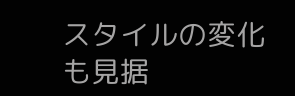スタイルの変化も見据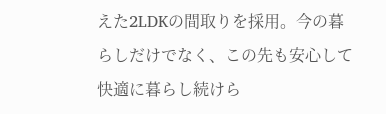えた2LDKの間取りを採用。今の暮らしだけでなく、この先も安心して快適に暮らし続けら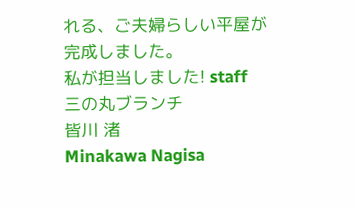れる、ご夫婦らしい平屋が完成しました。
私が担当しました! staff
三の丸ブランチ
皆川 渚
Minakawa Nagisa